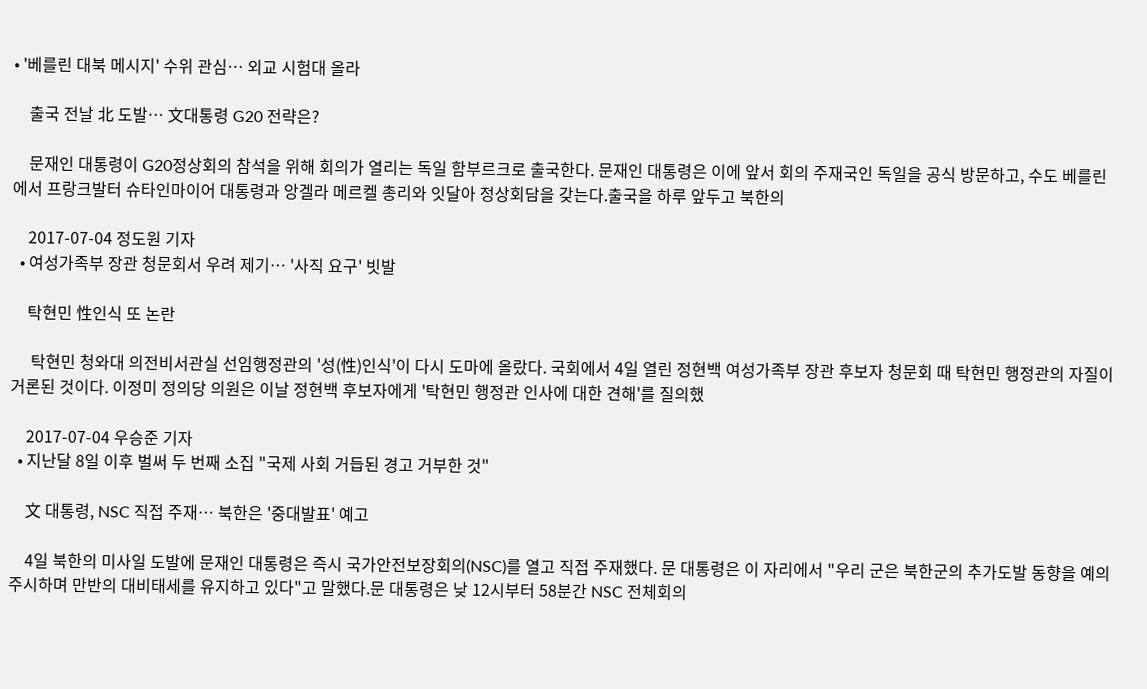• '베를린 대북 메시지' 수위 관심… 외교 시험대 올라

    출국 전날 北 도발… 文대통령 G20 전략은?

    문재인 대통령이 G20정상회의 참석을 위해 회의가 열리는 독일 함부르크로 출국한다. 문재인 대통령은 이에 앞서 회의 주재국인 독일을 공식 방문하고, 수도 베를린에서 프랑크발터 슈타인마이어 대통령과 앙겔라 메르켈 총리와 잇달아 정상회담을 갖는다.출국을 하루 앞두고 북한의

    2017-07-04 정도원 기자
  • 여성가족부 장관 청문회서 우려 제기… '사직 요구' 빗발

    탁현민 性인식 또 논란

     탁현민 청와대 의전비서관실 선임행정관의 '성(性)인식'이 다시 도마에 올랐다. 국회에서 4일 열린 정현백 여성가족부 장관 후보자 청문회 때 탁현민 행정관의 자질이 거론된 것이다. 이정미 정의당 의원은 이날 정현백 후보자에게 '탁현민 행정관 인사에 대한 견해'를 질의했

    2017-07-04 우승준 기자
  • 지난달 8일 이후 벌써 두 번째 소집 "국제 사회 거듭된 경고 거부한 것"

    文 대통령, NSC 직접 주재… 북한은 '중대발표' 예고

    4일 북한의 미사일 도발에 문재인 대통령은 즉시 국가안전보장회의(NSC)를 열고 직접 주재했다. 문 대통령은 이 자리에서 "우리 군은 북한군의 추가도발 동향을 예의주시하며 만반의 대비태세를 유지하고 있다"고 말했다.문 대통령은 낮 12시부터 58분간 NSC 전체회의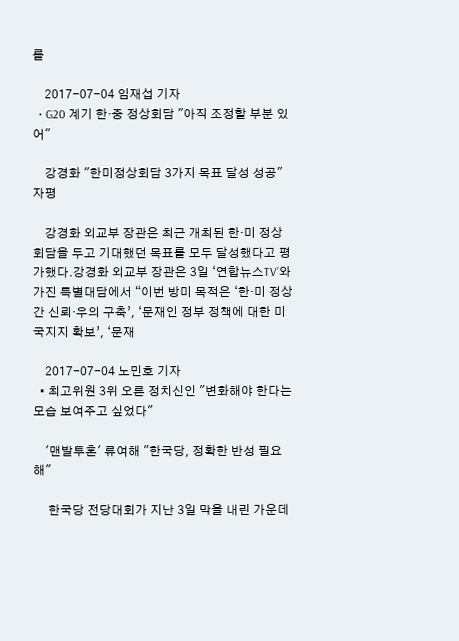를

    2017-07-04 임재섭 기자
  • G20 계기 한·중 정상회담 "아직 조정할 부분 있어"

    강경화 "한미정상회담 3가지 목표 달성 성공" 자평

    강경화 외교부 장관은 최근 개최된 한·미 정상회담을 두고 기대했던 목표를 모두 달성했다고 평가했다.강경화 외교부 장관은 3일 ‘연합뉴스TV’와 가진 특별대담에서 “이번 방미 목적은 ‘한·미 정상 간 신뢰·우의 구축’, ‘문재인 정부 정책에 대한 미국지지 확보’, ‘문재

    2017-07-04 노민호 기자
  • 최고위원 3위 오른 정치신인 "변화해야 한다는 모습 보여주고 싶었다"

    '맨발투혼' 류여해 "한국당, 정확한 반성 필요해"

     한국당 전당대회가 지난 3일 막을 내린 가운데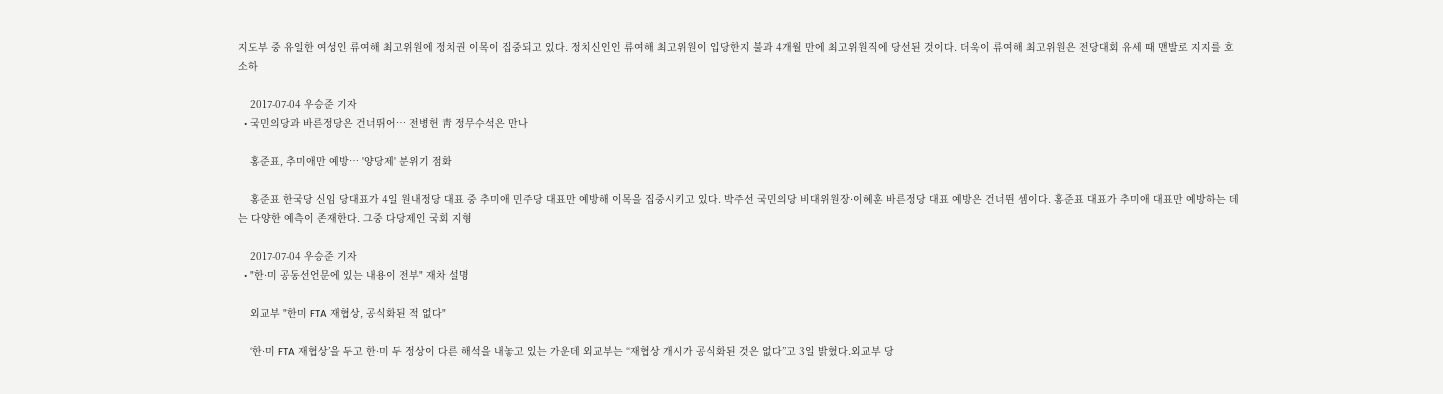지도부 중 유일한 여성인 류여해 최고위원에 정치권 이목이 집중되고 있다. 정치신인인 류여해 최고위원이 입당한지 불과 4개월 만에 최고위원직에 당선된 것이다. 더욱이 류여해 최고위원은 전당대회 유세 때 맨발로 지지를 호소하

    2017-07-04 우승준 기자
  • 국민의당과 바른정당은 건너뛰어… 전병헌 靑 정무수석은 만나

    홍준표, 추미애만 예방… '양당제' 분위기 점화

    홍준표 한국당 신임 당대표가 4일 원내정당 대표 중 추미애 민주당 대표만 예방해 이목을 집중시키고 있다. 박주선 국민의당 비대위원장·이혜훈 바른정당 대표 예방은 건너뛴 셈이다. 홍준표 대표가 추미애 대표만 예방하는 데는 다양한 예측이 존재한다. 그중 다당제인 국회 지형

    2017-07-04 우승준 기자
  • "한·미 공동선언문에 있는 내용이 전부" 재차 설명

    외교부 "한미 FTA 재협상, 공식화된 적 없다"

    ‘한·미 FTA 재협상’을 두고 한·미 두 정상이 다른 해석을 내놓고 있는 가운데 외교부는 “재협상 개시가 공식화된 것은 없다”고 3일 밝혔다.외교부 당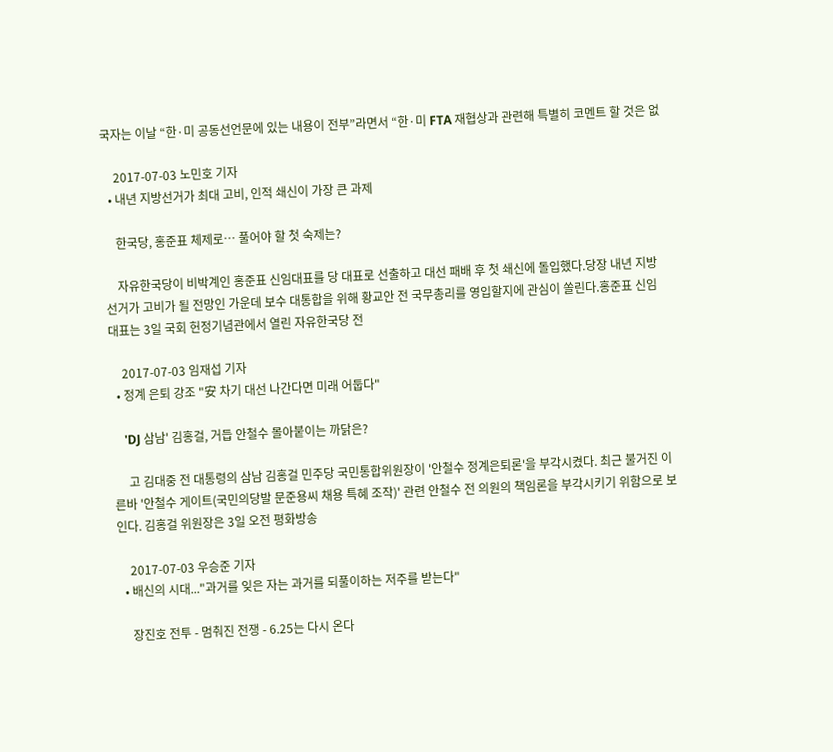국자는 이날 “한·미 공동선언문에 있는 내용이 전부”라면서 “한·미 FTA 재협상과 관련해 특별히 코멘트 할 것은 없

    2017-07-03 노민호 기자
  • 내년 지방선거가 최대 고비, 인적 쇄신이 가장 큰 과제

    한국당, 홍준표 체제로… 풀어야 할 첫 숙제는?

    자유한국당이 비박계인 홍준표 신임대표를 당 대표로 선출하고 대선 패배 후 첫 쇄신에 돌입했다.당장 내년 지방선거가 고비가 될 전망인 가운데 보수 대통합을 위해 황교안 전 국무총리를 영입할지에 관심이 쏠린다.홍준표 신임 대표는 3일 국회 헌정기념관에서 열린 자유한국당 전

    2017-07-03 임재섭 기자
  • 정계 은퇴 강조 "安 차기 대선 나간다면 미래 어둡다"

    'DJ 삼남' 김홍걸, 거듭 안철수 몰아붙이는 까닭은?

     고 김대중 전 대통령의 삼남 김홍걸 민주당 국민통합위원장이 '안철수 정계은퇴론'을 부각시켰다. 최근 불거진 이른바 '안철수 게이트(국민의당발 문준용씨 채용 특혜 조작)' 관련 안철수 전 의원의 책임론을 부각시키기 위함으로 보인다. 김홍걸 위원장은 3일 오전 평화방송

    2017-07-03 우승준 기자
  • 배신의 시대..."과거를 잊은 자는 과거를 되풀이하는 저주를 받는다"

    장진호 전투 - 멈춰진 전쟁 - 6.25는 다시 온다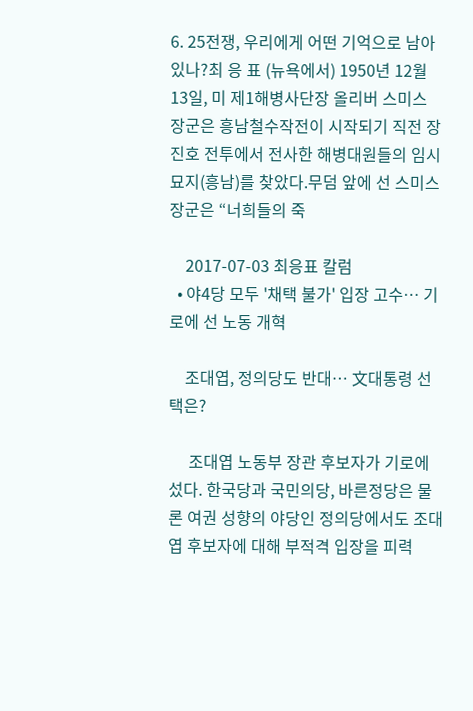6. 25전쟁, 우리에게 어떤 기억으로 남아있나?최 응 표 (뉴욕에서) 1950년 12월 13일, 미 제1해병사단장 올리버 스미스 장군은 흥남철수작전이 시작되기 직전 장진호 전투에서 전사한 해병대원들의 임시묘지(흥남)를 찾았다.무덤 앞에 선 스미스 장군은 “너희들의 죽

    2017-07-03 최응표 칼럼
  • 야4당 모두 '채택 불가' 입장 고수… 기로에 선 노동 개혁

    조대엽, 정의당도 반대… 文대통령 선택은?

     조대엽 노동부 장관 후보자가 기로에 섰다. 한국당과 국민의당, 바른정당은 물론 여권 성향의 야당인 정의당에서도 조대엽 후보자에 대해 부적격 입장을 피력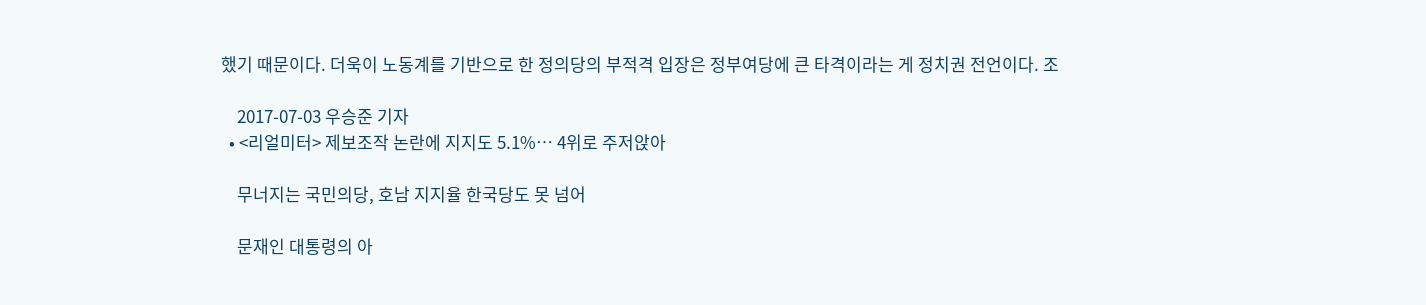했기 때문이다. 더욱이 노동계를 기반으로 한 정의당의 부적격 입장은 정부여당에 큰 타격이라는 게 정치권 전언이다. 조

    2017-07-03 우승준 기자
  • <리얼미터> 제보조작 논란에 지지도 5.1%… 4위로 주저앉아

    무너지는 국민의당, 호남 지지율 한국당도 못 넘어

    문재인 대통령의 아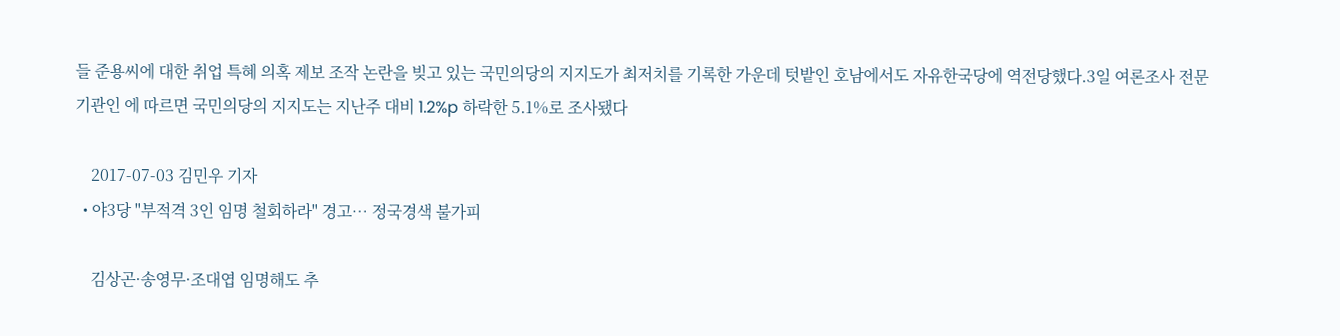들 준용씨에 대한 취업 특혜 의혹 제보 조작 논란을 빚고 있는 국민의당의 지지도가 최저치를 기록한 가운데 텃밭인 호남에서도 자유한국당에 역전당했다.3일 여론조사 전문기관인 에 따르면 국민의당의 지지도는 지난주 대비 1.2%p 하락한 5.1%로 조사됐다

    2017-07-03 김민우 기자
  • 야3당 "부적격 3인 임명 철회하라" 경고… 정국경색 불가피

    김상곤·송영무·조대엽 임명해도 추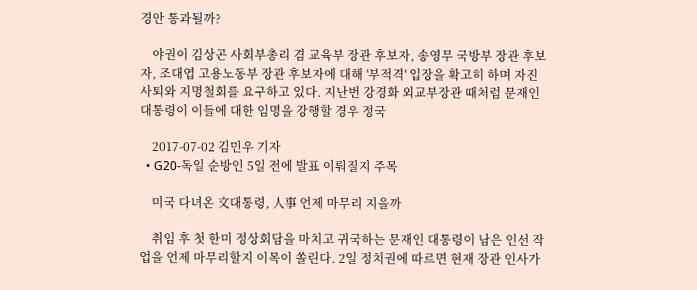경안 통과될까?

    야권이 김상곤 사회부총리 겸 교육부 장관 후보자, 송영무 국방부 장관 후보자, 조대엽 고용노동부 장관 후보자에 대해 '부적격' 입장을 확고히 하며 자진사퇴와 지명철회를 요구하고 있다. 지난번 강경화 외교부장관 때처럼 문재인 대통령이 이들에 대한 임명을 강행할 경우 정국

    2017-07-02 김민우 기자
  • G20-독일 순방인 5일 전에 발표 이뤄질지 주목

    미국 다녀온 文대통령, 人事 언제 마무리 지을까

    취임 후 첫 한미 정상회담을 마치고 귀국하는 문재인 대통령이 남은 인선 작업을 언제 마무리할지 이목이 쏠린다. 2일 정치권에 따르면 현재 장관 인사가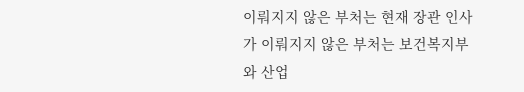이뤄지지 않은 부처는 현재 장관 인사가 이뤄지지 않은 부처는 보건복지부와 산업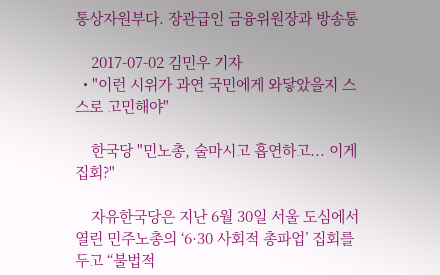통상자원부다. 장관급인 금융위원장과 방송통

    2017-07-02 김민우 기자
  • "이런 시위가 과연 국민에게 와닿았을지 스스로 고민해야"

    한국당 "민노총, 술마시고 흡연하고... 이게 집회?"

    자유한국당은 지난 6월 30일 서울 도심에서 열린 민주노총의 ‘6·30 사회적 총파업’ 집회를 두고 “불법적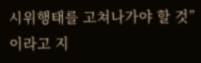시위행태를 고쳐나가야 할 것”이라고 지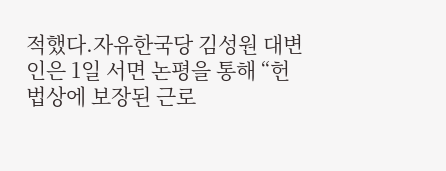적했다.자유한국당 김성원 대변인은 1일 서면 논평을 통해 “헌법상에 보장된 근로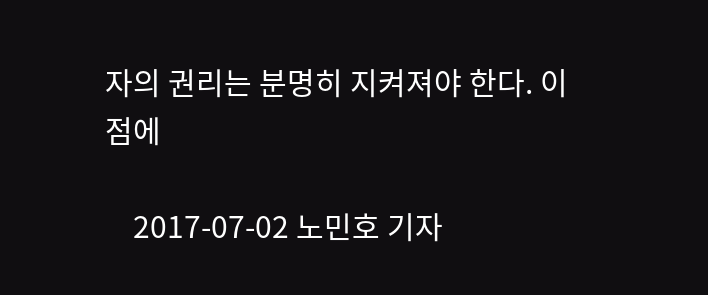자의 권리는 분명히 지켜져야 한다. 이 점에

    2017-07-02 노민호 기자